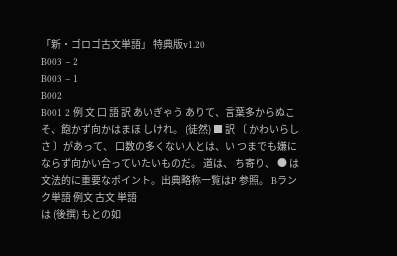「新・ゴロゴ古文単語」 特典版v1.20
B003 – 2
B003 – 1
B002
B001 2 例 文 口 語 訳 あいぎゃう ありて、言葉多からぬこそ、飽かず向かはまほ しけれ。 (徒然) ■ 訳 〔 かわいらしさ 〕があって、 口数の多くない人とは、い つまでも嫌にならず向かい合っていたいものだ。 道は、 ち寄り、 ● は文法的に重要なポイント。出典略称一覧はP 参照。 Bランク単語 例文 古文 単語
は (後撰) もとの如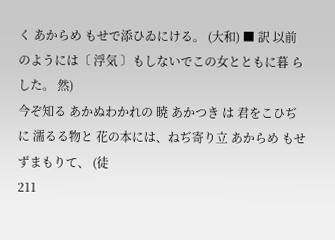く あからめ もせで添ひゐにける。 (大和) ■ 訳 以前のようには〔 浮気 〕もしないでこの女とともに暮 らした。 然)
今ぞ知る あかぬわかれの 暁 あかつき は 君をこひぢに 濡るる物と 花の本には、ねぢ寄り立 あからめ もせずまもりて、 (徒
211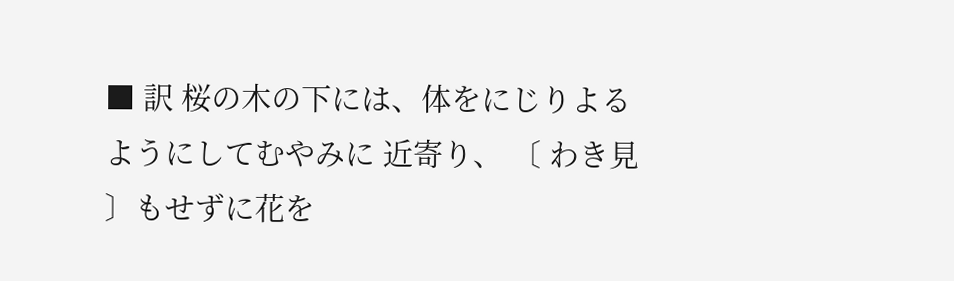■ 訳 桜の木の下には、体をにじりよるようにしてむやみに 近寄り、 〔 わき見 〕もせずに花を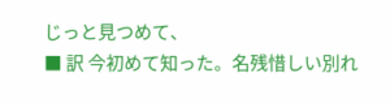じっと見つめて、
■ 訳 今初めて知った。名残惜しい別れ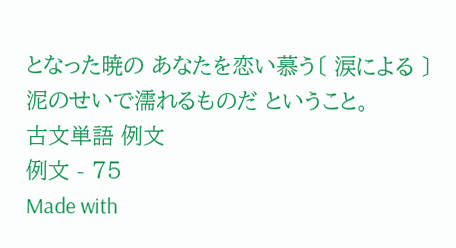となった暁の あなたを恋い慕う〔 涙による 〕泥のせいで濡れるものだ ということ。
古文単語 例文
例文 - 75
Made with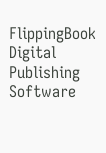FlippingBook Digital Publishing Software